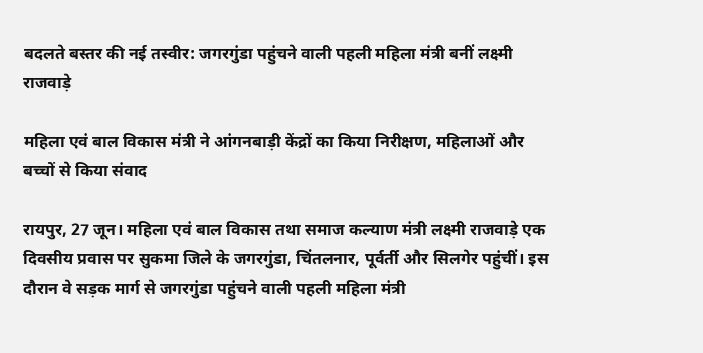बदलते बस्तर की नई तस्वीर: जगरगुंडा पहुंचने वाली पहली महिला मंत्री बनीं लक्ष्मी राजवाड़े

महिला एवं बाल विकास मंत्री ने आंगनबाड़ी केंद्रों का किया निरीक्षण, महिलाओं और बच्चों से किया संवाद

रायपुर, 27 जून। महिला एवं बाल विकास तथा समाज कल्याण मंत्री लक्ष्मी राजवाड़े एक दिवसीय प्रवास पर सुकमा जिले के जगरगुंडा, चिंतलनार, पूर्वर्ती और सिलगेर पहुंचीं। इस दौरान वे सड़क मार्ग से जगरगुंडा पहुंचने वाली पहली महिला मंत्री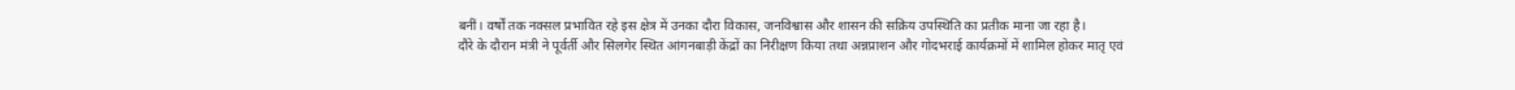बनीं। वर्षों तक नक्सल प्रभावित रहे इस क्षेत्र में उनका दौरा विकास, जनविश्वास और शासन की सक्रिय उपस्थिति का प्रतीक माना जा रहा है।
दौरे के दौरान मंत्री ने पूर्वर्ती और सिलगेर स्थित आंगनबाड़ी केंद्रों का निरीक्षण किया तथा अन्नप्राशन और गोदभराई कार्यक्रमों में शामिल होकर मातृ एवं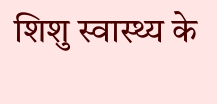शिशु स्वास्थ्य के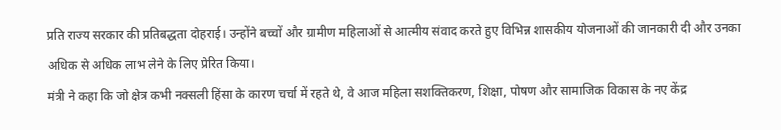प्रति राज्य सरकार की प्रतिबद्धता दोहराई। उन्होंने बच्चों और ग्रामीण महिलाओं से आत्मीय संवाद करते हुए विभिन्न शासकीय योजनाओं की जानकारी दी और उनका अधिक से अधिक लाभ लेने के लिए प्रेरित किया।
मंत्री ने कहा कि जो क्षेत्र कभी नक्सली हिंसा के कारण चर्चा में रहते थे, वे आज महिला सशक्तिकरण, शिक्षा, पोषण और सामाजिक विकास के नए केंद्र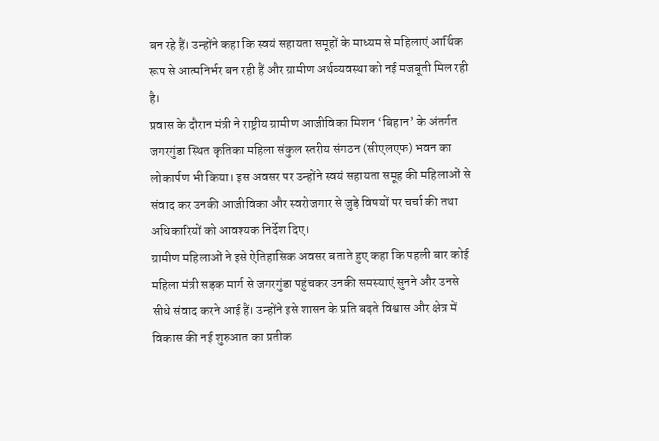बन रहे हैं। उन्होंने कहा कि स्वयं सहायता समूहों के माध्यम से महिलाएं आर्थिक रूप से आत्मनिर्भर बन रही हैं और ग्रामीण अर्थव्यवस्था को नई मजबूती मिल रही है।
प्रवास के दौरान मंत्री ने राष्ट्रीय ग्रामीण आजीविका मिशन ‘बिहान’ के अंतर्गत जगरगुंडा स्थित कृतिका महिला संकुल स्तरीय संगठन (सीएलएफ) भवन का लोकार्पण भी किया। इस अवसर पर उन्होंने स्वयं सहायता समूह की महिलाओं से संवाद कर उनकी आजीविका और स्वरोजगार से जुड़े विषयों पर चर्चा की तथा अधिकारियों को आवश्यक निर्देश दिए।
ग्रामीण महिलाओं ने इसे ऐतिहासिक अवसर बताते हुए कहा कि पहली बार कोई महिला मंत्री सड़क मार्ग से जगरगुंडा पहुंचकर उनकी समस्याएं सुनने और उनसे सीधे संवाद करने आई हैं। उन्होंने इसे शासन के प्रति बढ़ते विश्वास और क्षेत्र में विकास की नई शुरुआत का प्रतीक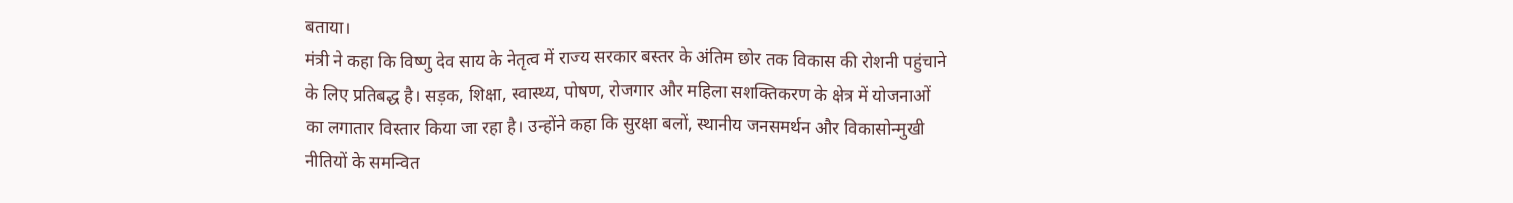बताया।
मंत्री ने कहा कि विष्णु देव साय के नेतृत्व में राज्य सरकार बस्तर के अंतिम छोर तक विकास की रोशनी पहुंचाने के लिए प्रतिबद्ध है। सड़क, शिक्षा, स्वास्थ्य, पोषण, रोजगार और महिला सशक्तिकरण के क्षेत्र में योजनाओं का लगातार विस्तार किया जा रहा है। उन्होंने कहा कि सुरक्षा बलों, स्थानीय जनसमर्थन और विकासोन्मुखी नीतियों के समन्वित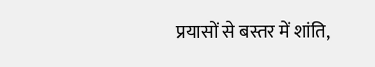प्रयासों से बस्तर में शांति,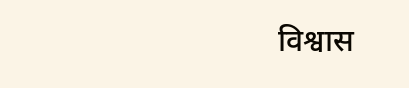विश्वास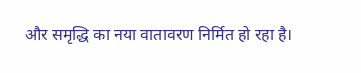और समृद्धि का नया वातावरण निर्मित हो रहा है।